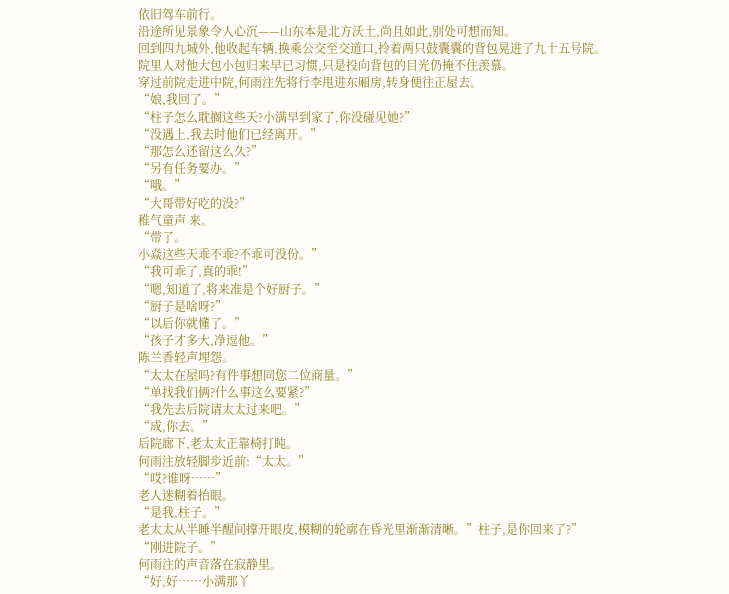依旧驾车前行。
沿途所见景象令人心沉——山东本是北方沃土,尚且如此,别处可想而知。
回到四九城外,他收起车辆,换乘公交至交道口,拎着两只鼓囊囊的背包晃进了九十五号院。
院里人对他大包小包归来早已习惯,只是投向背包的目光仍掩不住羡慕。
穿过前院走进中院,何雨注先将行李甩进东厢房,转身便往正屋去。
“娘,我回了。”
“柱子怎么耽搁这些天?小满早到家了,你没碰见她?”
“没遇上,我去时他们已经离开。”
“那怎么还留这么久?”
“另有任务要办。”
“哦。”
“大哥带好吃的没?”
稚气童声 来。
“带了。
小焱这些天乖不乖?不乖可没份。”
“我可乖了,真的乖!”
“嗯,知道了,将来准是个好厨子。”
“厨子是啥呀?”
“以后你就懂了。”
“孩子才多大,净逗他。”
陈兰香轻声埋怨。
“太太在屋吗?有件事想同您二位商量。”
“单找我们俩?什么事这么要紧?”
“我先去后院请太太过来吧。”
“成,你去。”
后院廊下,老太太正靠椅打盹。
何雨注放轻脚步近前:“太太。”
“哎?谁呀……”
老人迷糊着抬眼。
“是我,柱子。”
老太太从半睡半醒间撑开眼皮,模糊的轮廓在昏光里渐渐清晰。”柱子,是你回来了?”
“刚进院子。”
何雨注的声音落在寂静里。
“好,好……小满那丫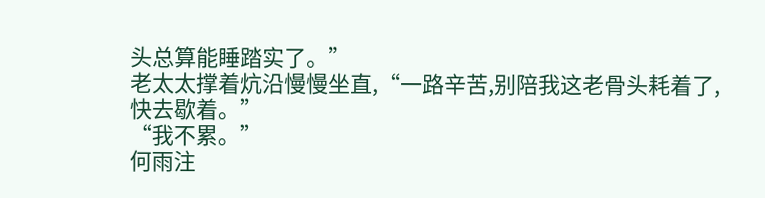头总算能睡踏实了。”
老太太撑着炕沿慢慢坐直,“一路辛苦,别陪我这老骨头耗着了,快去歇着。”
“我不累。”
何雨注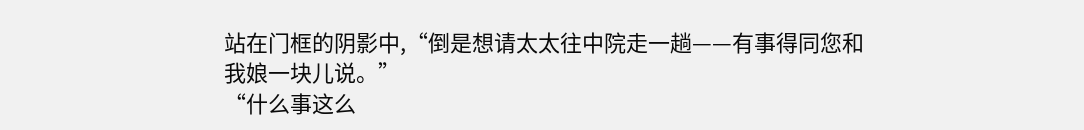站在门框的阴影中,“倒是想请太太往中院走一趟——有事得同您和我娘一块儿说。”
“什么事这么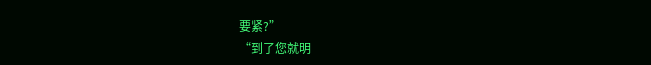要紧?”
“到了您就明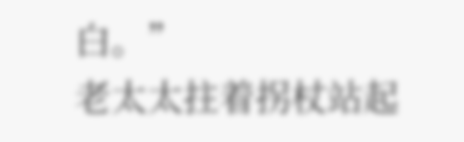白。”
老太太拄着拐杖站起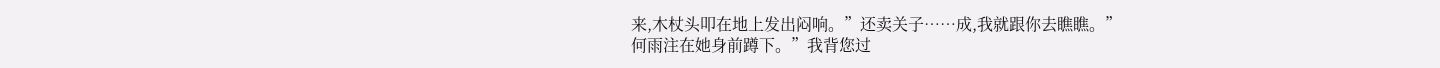来,木杖头叩在地上发出闷响。”还卖关子……成,我就跟你去瞧瞧。”
何雨注在她身前蹲下。”我背您过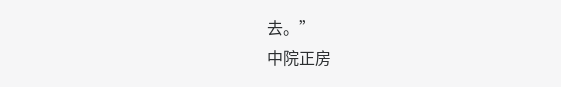去。”
中院正房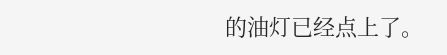的油灯已经点上了。